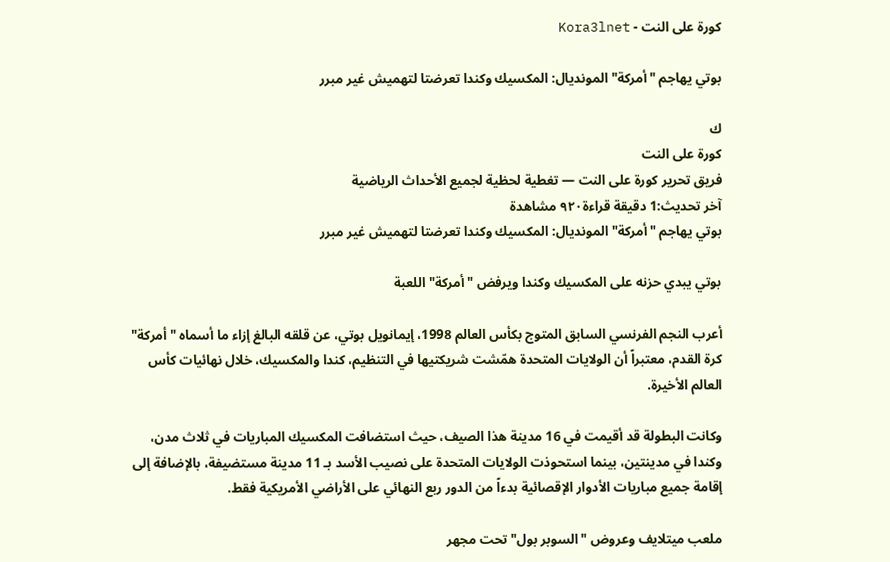كورة على النت - Kora3lnet

بوتي يهاجم "أمركة" المونديال: المكسيك وكندا تعرضتا لتهميش غير مبرر

ك
كورة على النت
فريق تحرير كورة على النت — تغطية لحظية لجميع الأحداث الرياضية
آخر تحديث:1 دقيقة قراءة٩٢٠ مشاهدة
بوتي يهاجم "أمركة" المونديال: المكسيك وكندا تعرضتا لتهميش غير مبرر

بوتي يبدي حزنه على المكسيك وكندا ويرفض "أمركة" اللعبة

أعرب النجم الفرنسي السابق المتوج بكأس العالم 1998، إيمانويل بوتي، عن قلقه البالغ إزاء ما أسماه "أمركة" كرة القدم، معتبراً أن الولايات المتحدة همّشت شريكتيها في التنظيم، كندا والمكسيك، خلال نهائيات كأس العالم الأخيرة.

وكانت البطولة قد أقيمت في 16 مدينة هذا الصيف، حيث استضافت المكسيك المباريات في ثلاث مدن، وكندا في مدينتين، بينما استحوذت الولايات المتحدة على نصيب الأسد بـ 11 مدينة مستضيفة، بالإضافة إلى إقامة جميع مباريات الأدوار الإقصائية بدءاً من الدور ربع النهائي على الأراضي الأمريكية فقط.

ملعب ميتلايف وعروض "السوبر بول" تحت مجهر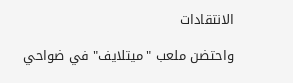الانتقادات

واحتضن ملعب "ميتلايف" في ضواحي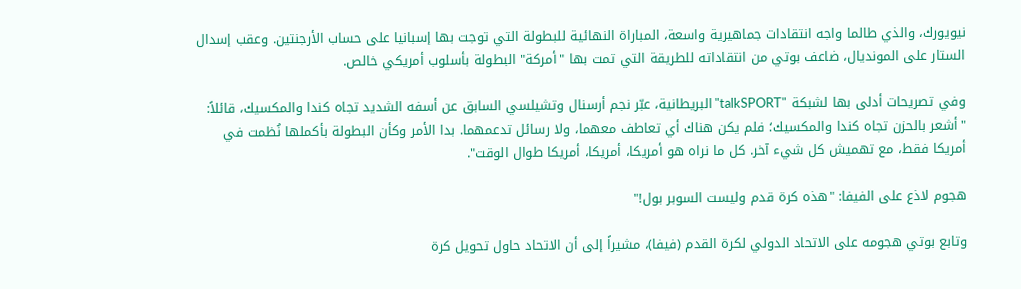نيويورك، والذي طالما واجه انتقادات جماهيرية واسعة، المباراة النهائية للبطولة التي توجت بها إسبانيا على حساب الأرجنتين. وعقب إسدال الستار على المونديال، ضاعف بوتي من انتقاداته للطريقة التي تمت بها "أمركة" البطولة بأسلوب أمريكي خالص.

وفي تصريحات أدلى بها لشبكة "talkSPORT" البريطانية، عبّر نجم أرسنال وتشيلسي السابق عن أسفه الشديد تجاه كندا والمكسيك، قائلاً: "أشعر بالحزن تجاه كندا والمكسيك؛ فلم يكن هناك أي تعاطف معهما، ولا رسائل تدعمهما. بدا الأمر وكأن البطولة بأكملها نُظمت في أمريكا فقط، مع تهميش كل شيء آخر. كل ما نراه هو أمريكا، أمريكا، أمريكا طوال الوقت".

هجوم لاذع على الفيفا: "هذه كرة قدم وليست السوبر بول!"

وتابع بوتي هجومه على الاتحاد الدولي لكرة القدم (فيفا)، مشيراً إلى أن الاتحاد حاول تحويل كرة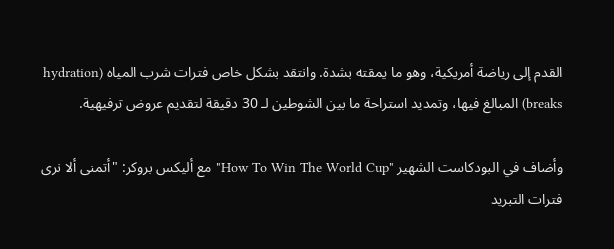القدم إلى رياضة أمريكية، وهو ما يمقته بشدة. وانتقد بشكل خاص فترات شرب المياه (hydration breaks) المبالغ فيها، وتمديد استراحة ما بين الشوطين لـ 30 دقيقة لتقديم عروض ترفيهية.

وأضاف في البودكاست الشهير "How To Win The World Cup" مع أليكس بروكر: "أتمنى ألا نرى فترات التبريد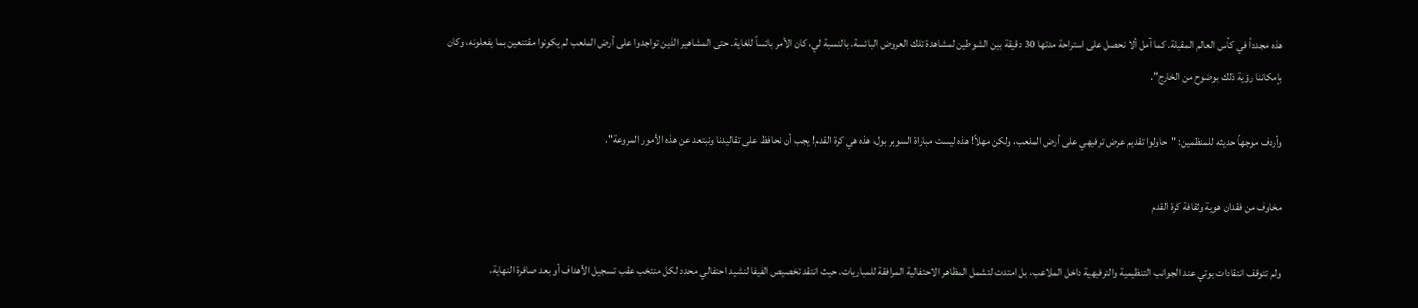هذه مجدداً في كأس العالم المقبلة. كما آمل ألا نحصل على استراحة مدتها 30 دقيقة بين الشوطين لمشاهدة تلك العروض البائسة. بالنسبة لي، كان الأمر بائساً للغاية. حتى المشاهير الذين تواجدوا على أرض الملعب لم يكونوا مقتنعين بما يفعلونه، وكان بإمكاننا رؤية ذلك بوضوح من الخارج".

وأردف موجهاً حديثه للمنظمين: "حاولوا تقديم عرض ترفيهي على أرض الملعب، ولكن مهلاً! هذه ليست مباراة السوبر بول، هذه هي كرة القدم! يجب أن نحافظ على تقاليدنا ونبتعد عن هذه الأمور المروعة".

مخاوف من فقدان هوية وثقافة كرة القدم

ولم تتوقف انتقادات بوتي عند الجوانب التنظيمية والترفيهية داخل الملاعب، بل امتدت لتشمل المظاهر الاحتفالية المرافقة للمباريات. حيث انتقد تخصيص الفيفا لنشيد احتفالي محدد لكل منتخب عقب تسجيل الأهداف أو بعد صافرة النهاية،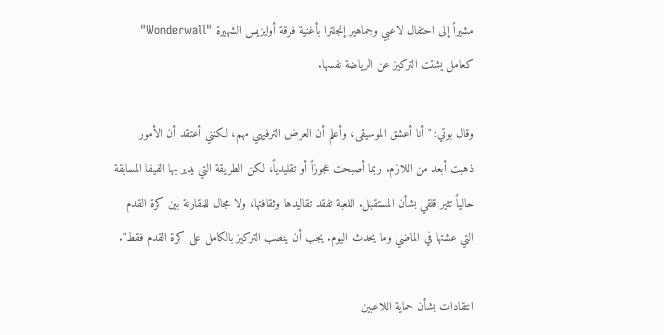مشيراً إلى احتفال لاعبي وجماهير إنجلترا بأغنية فرقة أوايزيس الشهيرة "Wonderwall" كعامل يشتت التركيز عن الرياضة نفسها.

وقال بوتي: "أنا أعشق الموسيقى، وأعلم أن العرض الترفيهي مهم، لكنني أعتقد أن الأمور ذهبت أبعد من اللازم. ربما أصبحت عجوزاً أو تقليدياً، لكن الطريقة التي يدير بها الفيفا المسابقة حالياً تثير قلقي بشأن المستقبل. اللعبة تفقد تقاليدها وثقافتها، ولا مجال للمقارنة بين كرة القدم التي عشتها في الماضي وما يحدث اليوم. يجب أن ينصب التركيز بالكامل على كرة القدم فقط".

انتقادات بشأن حماية اللاعبين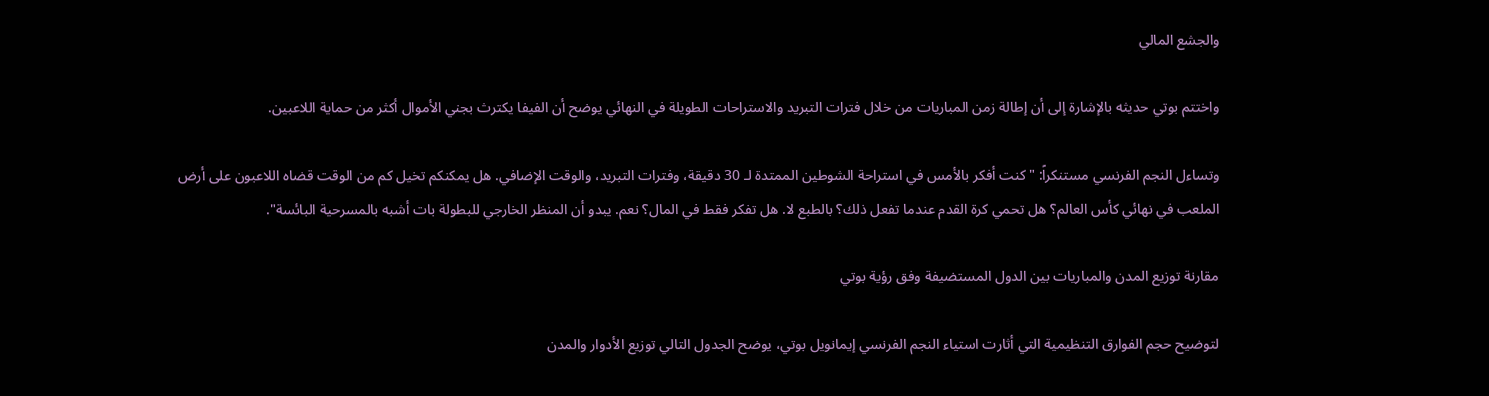والجشع المالي

واختتم بوتي حديثه بالإشارة إلى أن إطالة زمن المباريات من خلال فترات التبريد والاستراحات الطويلة في النهائي يوضح أن الفيفا يكترث بجني الأموال أكثر من حماية اللاعبين.

وتساءل النجم الفرنسي مستنكراً: "كنت أفكر بالأمس في استراحة الشوطين الممتدة لـ 30 دقيقة، وفترات التبريد، والوقت الإضافي. هل يمكنكم تخيل كم من الوقت قضاه اللاعبون على أرض الملعب في نهائي كأس العالم؟ هل تحمي كرة القدم عندما تفعل ذلك؟ بالطبع لا. هل تفكر فقط في المال؟ نعم. يبدو أن المنظر الخارجي للبطولة بات أشبه بالمسرحية البائسة".

مقارنة توزيع المدن والمباريات بين الدول المستضيفة وفق رؤية بوتي

لتوضيح حجم الفوارق التنظيمية التي أثارت استياء النجم الفرنسي إيمانويل بوتي، يوضح الجدول التالي توزيع الأدوار والمدن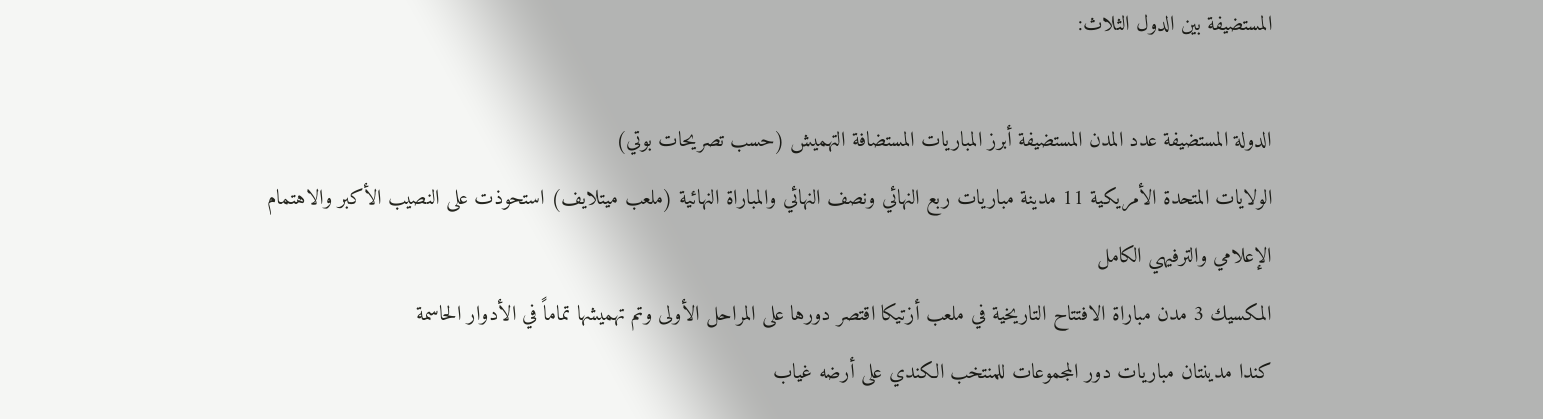المستضيفة بين الدول الثلاث:

الدولة المستضيفة عدد المدن المستضيفة أبرز المباريات المستضافة التهميش (حسب تصريحات بوتي)
الولايات المتحدة الأمريكية 11 مدينة مباريات ربع النهائي ونصف النهائي والمباراة النهائية (ملعب ميتلايف) استحوذت على النصيب الأكبر والاهتمام الإعلامي والترفيهي الكامل
المكسيك 3 مدن مباراة الافتتاح التاريخية في ملعب أزتيكا اقتصر دورها على المراحل الأولى وتم تهميشها تماماً في الأدوار الحاسمة
كندا مدينتان مباريات دور المجموعات للمنتخب الكندي على أرضه غياب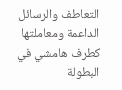التعاطف والرسائل الداعمة ومعاملتها كطرف هامشي في البطولة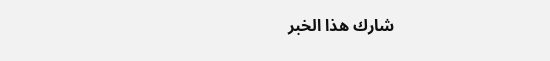شارك هذا الخبر